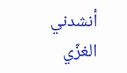أنشدني الغزّي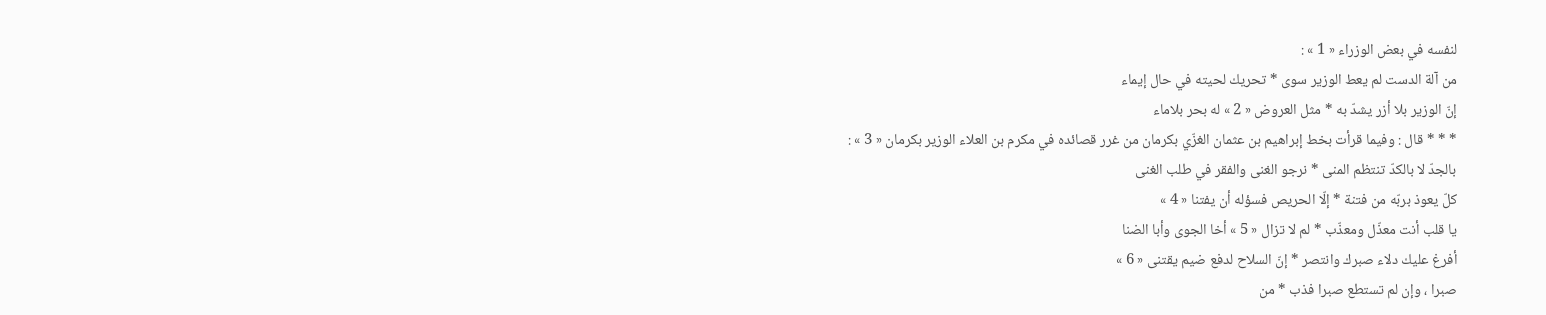لنفسه في بعض الوزراء « 1 » :
من آلة الدست لم يعط الوزير سوى * تحريك لحيته في حال إيماء
إنّ الوزير بلا أزر يشدّ به * مثل العروض « 2 » له بحر بلاماء
* * * قال : وفيما قرأت بخط إبراهيم بن عثمان الغزّي بكرمان من غرر قصائده في مكرم بن العلاء الوزير بكرمان « 3 » :
بالجدّ لا بالكدّ تنتظم المنى * نرجو الغنى والفقر في طلب الغنى
كلّ يعوذ بربّه من فتنة * إلّا الحريص فسؤله أن يفتنا « 4 »
يا قلب أنت معذّل ومعذّب * لم لا تزال « 5 » أخا الجوى وأبا الضنا
أفرغ عليك دلاء صبرك وانتصر * إنّ السلاح لدفع ضيم يقتنى « 6 »
صبرا ، وإن لم تستطع صبرا فذب * من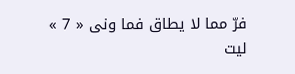فرّ مما لا يطاق فما ونى « 7 »
ليت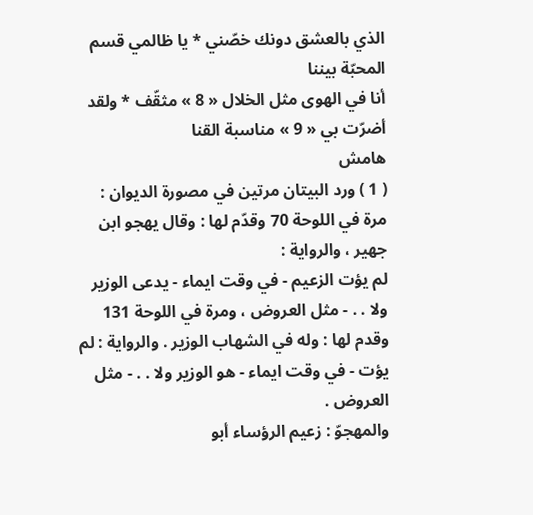الذي بالعشق دونك خصّني * يا ظالمي قسم المحبّة بيننا
أنا في الهوى مثل الخلال « 8 » مثقّف * ولقد أضرّت بي « 9 » مناسبة القنا
هامش
( 1 ) ورد البيتان مرتين في مصورة الديوان : مرة في اللوحة 70 وقدّم لها : وقال يهجو ابن جهير ، والرواية :
لم يؤت الزعيم - في وقت ايماء - يدعى الوزير ولا . . - مثل العروض ، ومرة في اللوحة 131 وقدم لها : وله في الشهاب الوزير . والرواية : لم يؤت - في وقت ايماء - هو الوزير ولا . . - مثل العروض .
والمهجوّ : زعيم الرؤساء أبو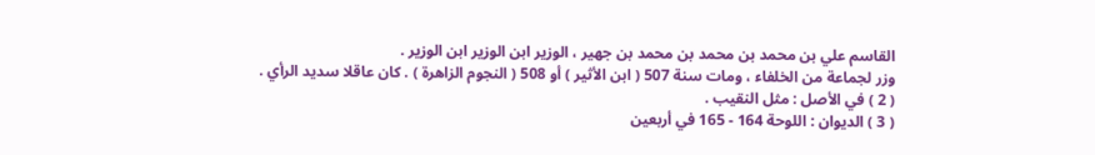القاسم علي بن محمد بن محمد بن محمد بن جهير ، الوزير ابن الوزير ابن الوزير .
وزر لجماعة من الخلفاء ، ومات سنة 507 ( ابن الأثير ) أو 508 ( النجوم الزاهرة ) . كان عاقلا سديد الرأي .
( 2 ) في الأصل : مثل النقيب .
( 3 ) الديوان : اللوحة 164 - 165 في أربعين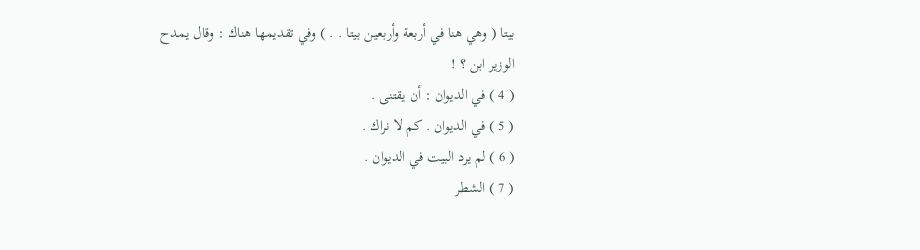بيتا ( وهي هنا في أربعة وأربعين بيتا . . ) وفي تقديمها هناك : وقال يمدح الوزير ابن ؟ !
( 4 ) في الديوان : أن يقتنى .
( 5 ) في الديوان . كم لا نراك .
( 6 ) لم يرد البيت في الديوان .
( 7 ) الشطر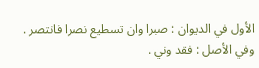الأول في الديوان : صبرا وان تسطيع نصرا فانتصر . وفي الأصل : فقد وني .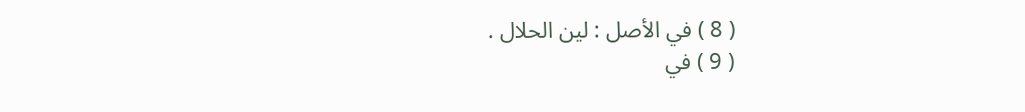( 8 ) في الأصل : لين الحلال .
( 9 ) في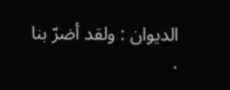الديوان : ولقد أضرّ بنا .